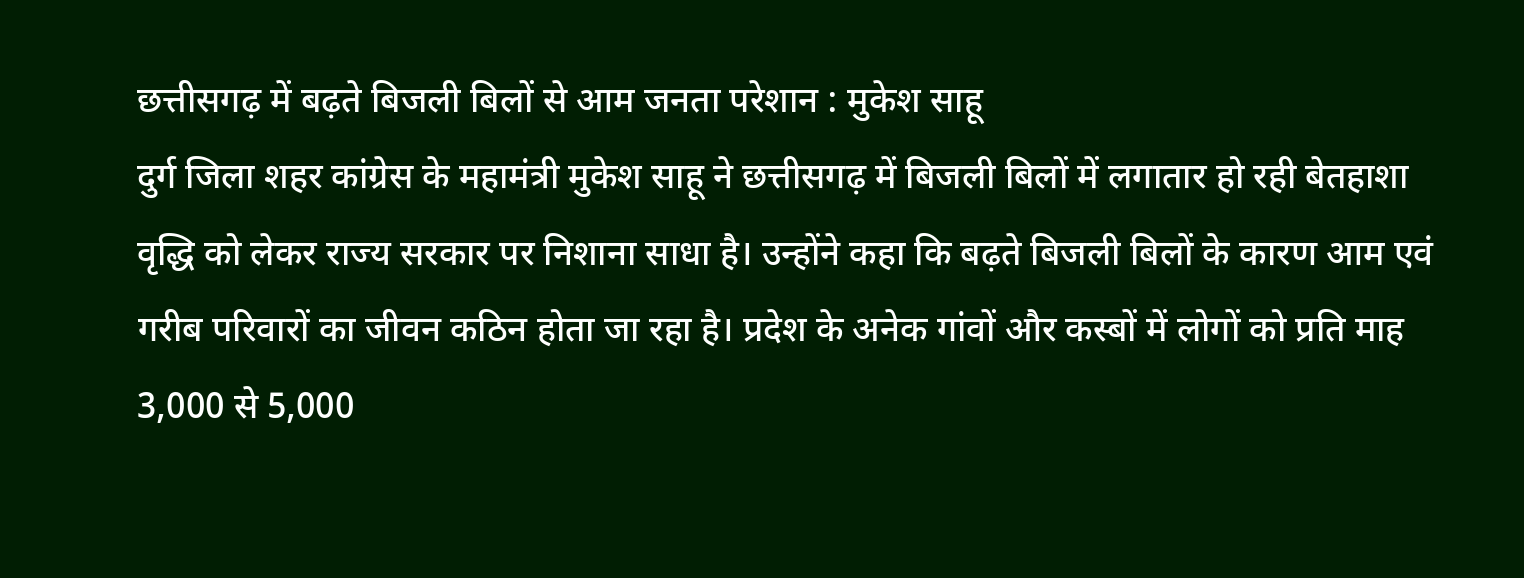छत्तीसगढ़ में बढ़ते बिजली बिलों से आम जनता परेशान : मुकेश साहू
दुर्ग जिला शहर कांग्रेस के महामंत्री मुकेश साहू ने छत्तीसगढ़ में बिजली बिलों में लगातार हो रही बेतहाशा वृद्धि को लेकर राज्य सरकार पर निशाना साधा है। उन्होंने कहा कि बढ़ते बिजली बिलों के कारण आम एवं गरीब परिवारों का जीवन कठिन होता जा रहा है। प्रदेश के अनेक गांवों और कस्बों में लोगों को प्रति माह 3,000 से 5,000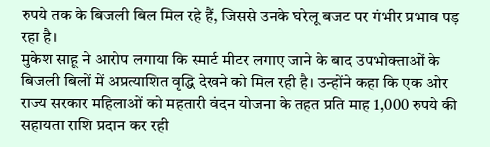रुपये तक के बिजली बिल मिल रहे हैं, जिससे उनके घरेलू बजट पर गंभीर प्रभाव पड़ रहा है।
मुकेश साहू ने आरोप लगाया कि स्मार्ट मीटर लगाए जाने के बाद उपभोक्ताओं के बिजली बिलों में अप्रत्याशित वृद्धि देखने को मिल रही है। उन्होंने कहा कि एक ओर राज्य सरकार महिलाओं को महतारी वंदन योजना के तहत प्रति माह 1,000 रुपये की सहायता राशि प्रदान कर रही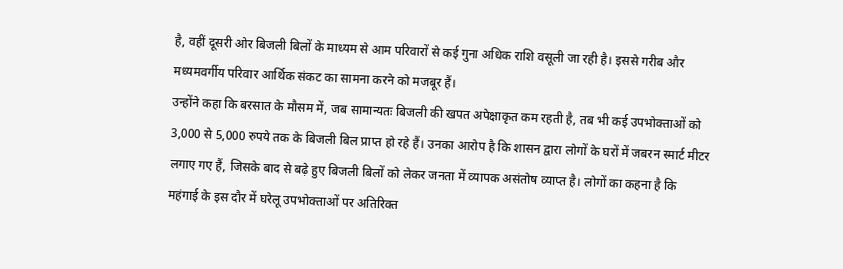है, वहीं दूसरी ओर बिजली बिलों के माध्यम से आम परिवारों से कई गुना अधिक राशि वसूली जा रही है। इससे गरीब और मध्यमवर्गीय परिवार आर्थिक संकट का सामना करने को मजबूर हैं।
उन्होंने कहा कि बरसात के मौसम में, जब सामान्यतः बिजली की खपत अपेक्षाकृत कम रहती है, तब भी कई उपभोक्ताओं को 3,000 से 5,000 रुपये तक के बिजली बिल प्राप्त हो रहे हैं। उनका आरोप है कि शासन द्वारा लोगों के घरों में जबरन स्मार्ट मीटर लगाए गए हैं, जिसके बाद से बढ़े हुए बिजली बिलों को लेकर जनता में व्यापक असंतोष व्याप्त है। लोगों का कहना है कि महंगाई के इस दौर में घरेलू उपभोक्ताओं पर अतिरिक्त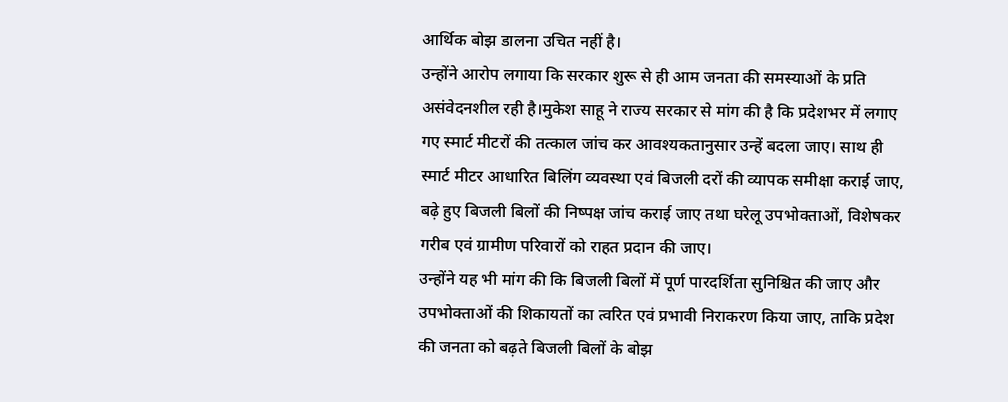आर्थिक बोझ डालना उचित नहीं है।
उन्होंने आरोप लगाया कि सरकार शुरू से ही आम जनता की समस्याओं के प्रति असंवेदनशील रही है।मुकेश साहू ने राज्य सरकार से मांग की है कि प्रदेशभर में लगाए गए स्मार्ट मीटरों की तत्काल जांच कर आवश्यकतानुसार उन्हें बदला जाए। साथ ही स्मार्ट मीटर आधारित बिलिंग व्यवस्था एवं बिजली दरों की व्यापक समीक्षा कराई जाए, बढ़े हुए बिजली बिलों की निष्पक्ष जांच कराई जाए तथा घरेलू उपभोक्ताओं, विशेषकर गरीब एवं ग्रामीण परिवारों को राहत प्रदान की जाए।
उन्होंने यह भी मांग की कि बिजली बिलों में पूर्ण पारदर्शिता सुनिश्चित की जाए और उपभोक्ताओं की शिकायतों का त्वरित एवं प्रभावी निराकरण किया जाए, ताकि प्रदेश की जनता को बढ़ते बिजली बिलों के बोझ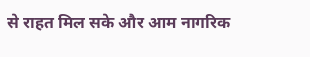से राहत मिल सके और आम नागरिक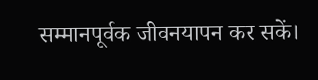सम्मानपूर्वक जीवनयापन कर सकें।